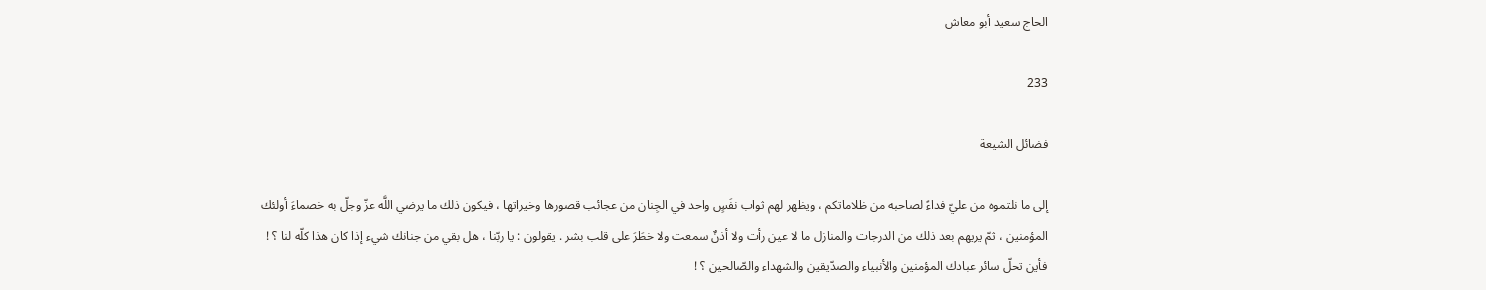الحاج سعيد أبو معاش

233

فضائل الشيعة

إلى ما نلتموه من عليّ فداءً لصاحبه من ظلاماتكم ، ويظهر لهم ثواب نفَسٍ واحد في الجِنان من عجائب قصورها وخيراتها ، فيكون ذلك ما يرضي اللَّه عزّ وجلّ به خصماءَ أولئك المؤمنين ، ثمّ يريهم بعد ذلك من الدرجات والمنازل ما لا عين رأت ولا أذنٌ سمعت ولا خطَرَ على قلب بشر . يقولون : يا ربّنا ، هل بقي من جنانك شيء إذا كان هذا كلّه لنا ؟ ! فأين تحلّ سائر عبادك المؤمنين والأنبياء والصدّيقين والشهداء والصّالحين ؟ !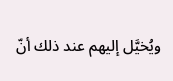ويُخيَّل إليهم عند ذلك أنّ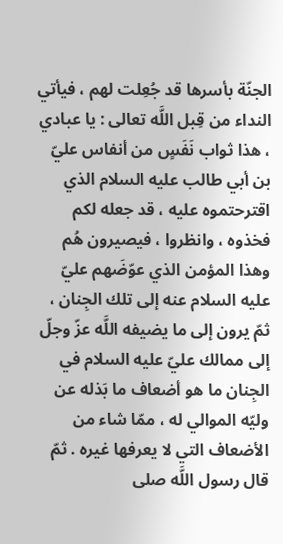الجنّة بأسرها قد جُعِلت لهم ، فيأتي النداء من قِبل اللَّه تعالى : يا عبادي ، هذا ثواب نَفَسٍ من أنفاس عليّ بن أبي طالب عليه السلام الذي اقترحتموه عليه ، قد جعله لكم فخذوه ، وانظروا ، فيصيرون هُم وهذا المؤمن الذي عوّضَهم عليّ عليه السلام عنه إلى تلك الجِنان ، ثمّ يرون إلى ما يضيفه اللَّه عزّ وجلّ إلى ممالك عليّ عليه السلام في الجِنان ما هو أضعاف ما بَذله عن وليّه الموالي له ، ممّا شاء من الأضعاف التي لا يعرفها غيره . ثمّ قال رسول اللَّه صلى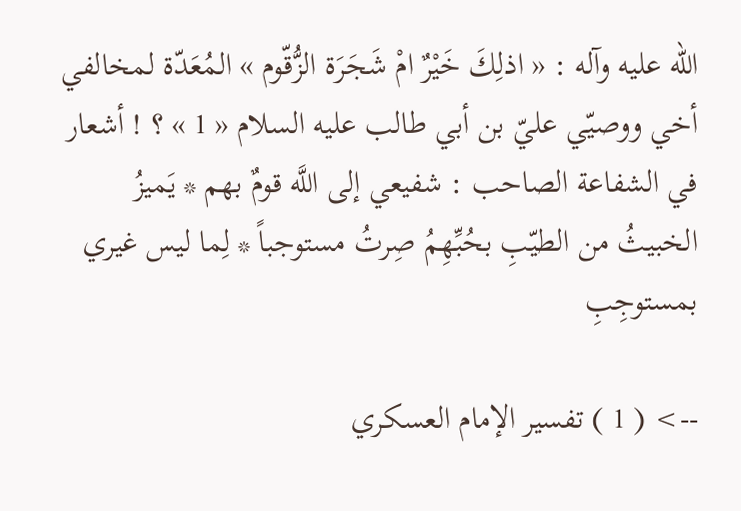الله عليه وآله : « اذلِكَ خَيْرٌ امْ شَجَرَة الزُّقّوم » المُعَدّة لمخالفي أخي ووصيّي عليّ بن أبي طالب عليه السلام « 1 » ؟ ! أشعار في الشفاعة الصاحب : شفيعي إلى اللَّه قومٌ بهم * يَميزُ الخبيثُ من الطيّبِ بحُبِّهِمُ صِرتُ مستوجباً * لِما ليس غيري بمستوجِبِ

--> ( 1 ) تفسير الإمام العسكري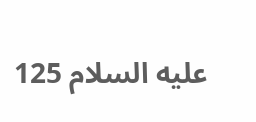عليه السلام 125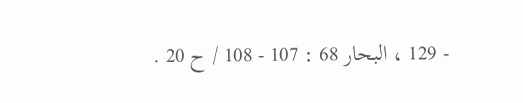- 129 ، البحار 68 : 107 - 108 / ح 20 .